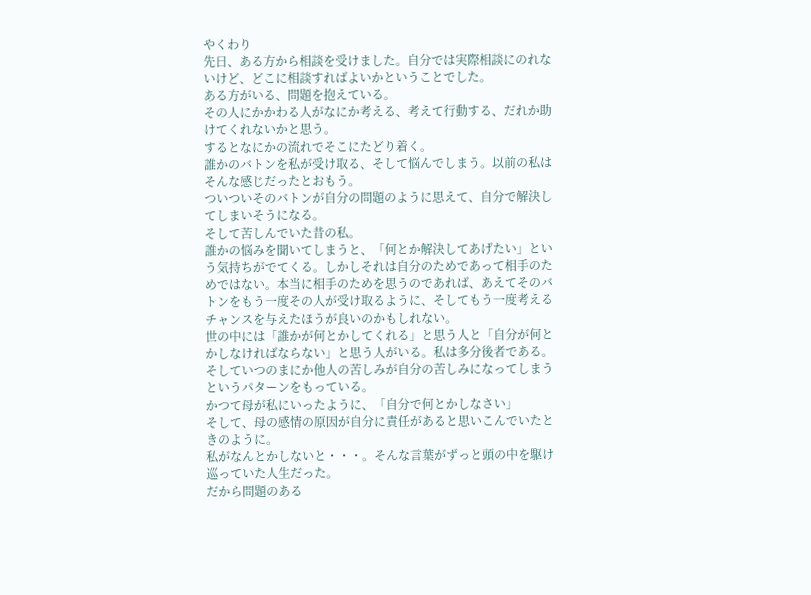やくわり
先日、ある方から相談を受けました。自分では実際相談にのれないけど、どこに相談すればよいかということでした。
ある方がいる、問題を抱えている。
その人にかかわる人がなにか考える、考えて行動する、だれか助けてくれないかと思う。
するとなにかの流れでそこにたどり着く。
誰かのバトンを私が受け取る、そして悩んでしまう。以前の私はそんな感じだったとおもう。
ついついそのバトンが自分の問題のように思えて、自分で解決してしまいそうになる。
そして苦しんでいた昔の私。
誰かの悩みを聞いてしまうと、「何とか解決してあげたい」という気持ちがでてくる。しかしそれは自分のためであって相手のためではない。本当に相手のためを思うのであれば、あえてそのバトンをもう一度その人が受け取るように、そしてもう一度考えるチャンスを与えたほうが良いのかもしれない。
世の中には「誰かが何とかしてくれる」と思う人と「自分が何とかしなければならない」と思う人がいる。私は多分後者である。
そしていつのまにか他人の苦しみが自分の苦しみになってしまうというパターンをもっている。
かつて母が私にいったように、「自分で何とかしなさい」
そして、母の感情の原因が自分に責任があると思いこんでいたときのように。
私がなんとかしないと・・・。そんな言葉がずっと頭の中を駆け巡っていた人生だった。
だから問題のある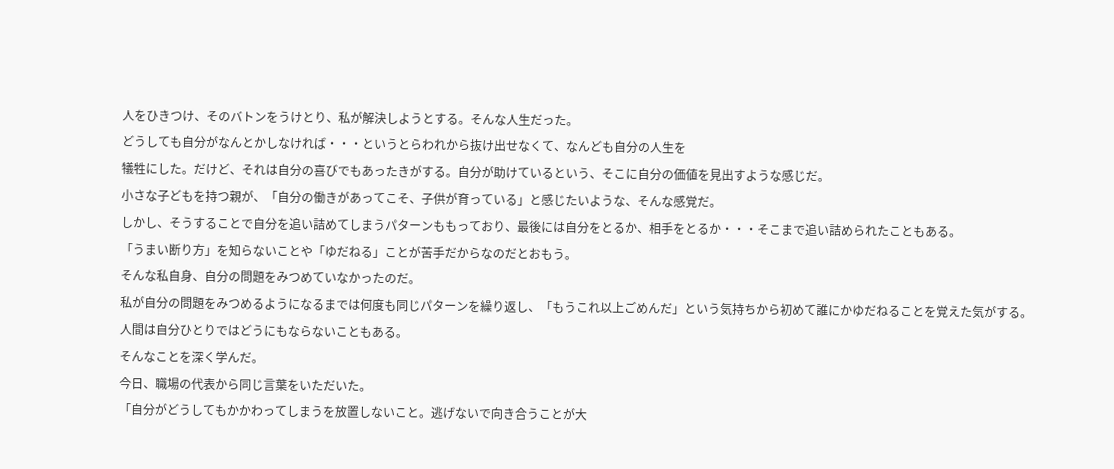人をひきつけ、そのバトンをうけとり、私が解決しようとする。そんな人生だった。
どうしても自分がなんとかしなければ・・・というとらわれから抜け出せなくて、なんども自分の人生を
犠牲にした。だけど、それは自分の喜びでもあったきがする。自分が助けているという、そこに自分の価値を見出すような感じだ。
小さな子どもを持つ親が、「自分の働きがあってこそ、子供が育っている」と感じたいような、そんな感覚だ。
しかし、そうすることで自分を追い詰めてしまうパターンももっており、最後には自分をとるか、相手をとるか・・・そこまで追い詰められたこともある。
「うまい断り方」を知らないことや「ゆだねる」ことが苦手だからなのだとおもう。
そんな私自身、自分の問題をみつめていなかったのだ。
私が自分の問題をみつめるようになるまでは何度も同じパターンを繰り返し、「もうこれ以上ごめんだ」という気持ちから初めて誰にかゆだねることを覚えた気がする。
人間は自分ひとりではどうにもならないこともある。
そんなことを深く学んだ。
今日、職場の代表から同じ言葉をいただいた。
「自分がどうしてもかかわってしまうを放置しないこと。逃げないで向き合うことが大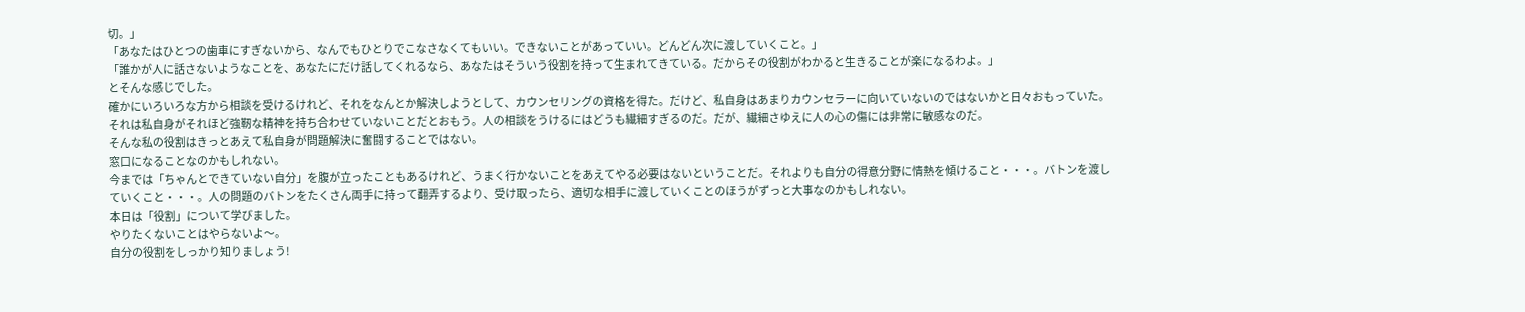切。」
「あなたはひとつの歯車にすぎないから、なんでもひとりでこなさなくてもいい。できないことがあっていい。どんどん次に渡していくこと。」
「誰かが人に話さないようなことを、あなたにだけ話してくれるなら、あなたはそういう役割を持って生まれてきている。だからその役割がわかると生きることが楽になるわよ。」
とそんな感じでした。
確かにいろいろな方から相談を受けるけれど、それをなんとか解決しようとして、カウンセリングの資格を得た。だけど、私自身はあまりカウンセラーに向いていないのではないかと日々おもっていた。それは私自身がそれほど強靭な精神を持ち合わせていないことだとおもう。人の相談をうけるにはどうも繊細すぎるのだ。だが、繊細さゆえに人の心の傷には非常に敏感なのだ。
そんな私の役割はきっとあえて私自身が問題解決に奮闘することではない。
窓口になることなのかもしれない。
今までは「ちゃんとできていない自分」を腹が立ったこともあるけれど、うまく行かないことをあえてやる必要はないということだ。それよりも自分の得意分野に情熱を傾けること・・・。バトンを渡していくこと・・・。人の問題のバトンをたくさん両手に持って翻弄するより、受け取ったら、適切な相手に渡していくことのほうがずっと大事なのかもしれない。
本日は「役割」について学びました。
やりたくないことはやらないよ〜。
自分の役割をしっかり知りましょう!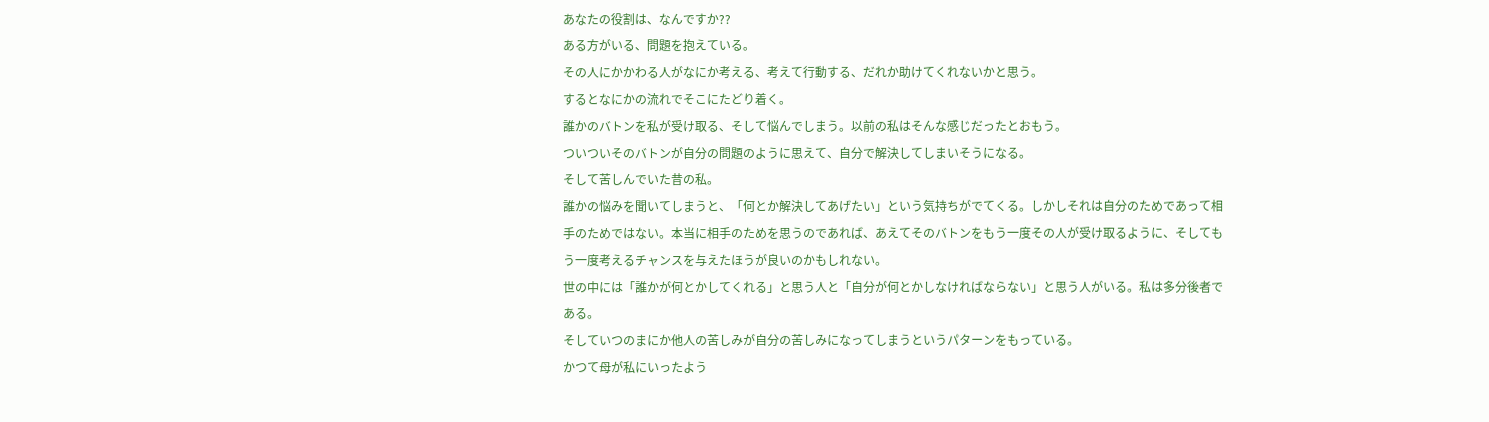あなたの役割は、なんですか??
ある方がいる、問題を抱えている。
その人にかかわる人がなにか考える、考えて行動する、だれか助けてくれないかと思う。
するとなにかの流れでそこにたどり着く。
誰かのバトンを私が受け取る、そして悩んでしまう。以前の私はそんな感じだったとおもう。
ついついそのバトンが自分の問題のように思えて、自分で解決してしまいそうになる。
そして苦しんでいた昔の私。
誰かの悩みを聞いてしまうと、「何とか解決してあげたい」という気持ちがでてくる。しかしそれは自分のためであって相手のためではない。本当に相手のためを思うのであれば、あえてそのバトンをもう一度その人が受け取るように、そしてもう一度考えるチャンスを与えたほうが良いのかもしれない。
世の中には「誰かが何とかしてくれる」と思う人と「自分が何とかしなければならない」と思う人がいる。私は多分後者である。
そしていつのまにか他人の苦しみが自分の苦しみになってしまうというパターンをもっている。
かつて母が私にいったよう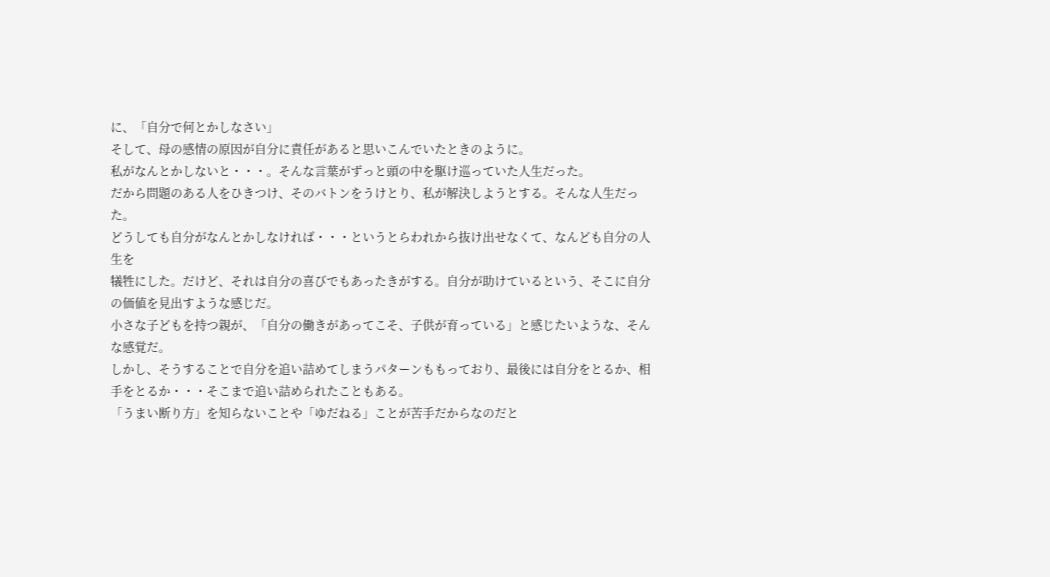に、「自分で何とかしなさい」
そして、母の感情の原因が自分に責任があると思いこんでいたときのように。
私がなんとかしないと・・・。そんな言葉がずっと頭の中を駆け巡っていた人生だった。
だから問題のある人をひきつけ、そのバトンをうけとり、私が解決しようとする。そんな人生だった。
どうしても自分がなんとかしなければ・・・というとらわれから抜け出せなくて、なんども自分の人生を
犠牲にした。だけど、それは自分の喜びでもあったきがする。自分が助けているという、そこに自分の価値を見出すような感じだ。
小さな子どもを持つ親が、「自分の働きがあってこそ、子供が育っている」と感じたいような、そんな感覚だ。
しかし、そうすることで自分を追い詰めてしまうパターンももっており、最後には自分をとるか、相手をとるか・・・そこまで追い詰められたこともある。
「うまい断り方」を知らないことや「ゆだねる」ことが苦手だからなのだと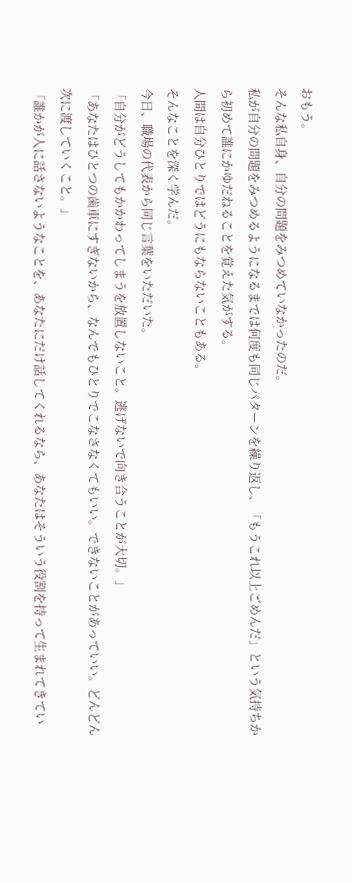おもう。
そんな私自身、自分の問題をみつめていなかったのだ。
私が自分の問題をみつめるようになるまでは何度も同じパターンを繰り返し、「もうこれ以上ごめんだ」という気持ちから初めて誰にかゆだねることを覚えた気がする。
人間は自分ひとりではどうにもならないこともある。
そんなことを深く学んだ。
今日、職場の代表から同じ言葉をいただいた。
「自分がどうしてもかかわってしまうを放置しないこと。逃げないで向き合うことが大切。」
「あなたはひとつの歯車にすぎないから、なんでもひとりでこなさなくてもいい。できないことがあっていい。どんどん次に渡していくこと。」
「誰かが人に話さないようなことを、あなたにだけ話してくれるなら、あなたはそういう役割を持って生まれてきてい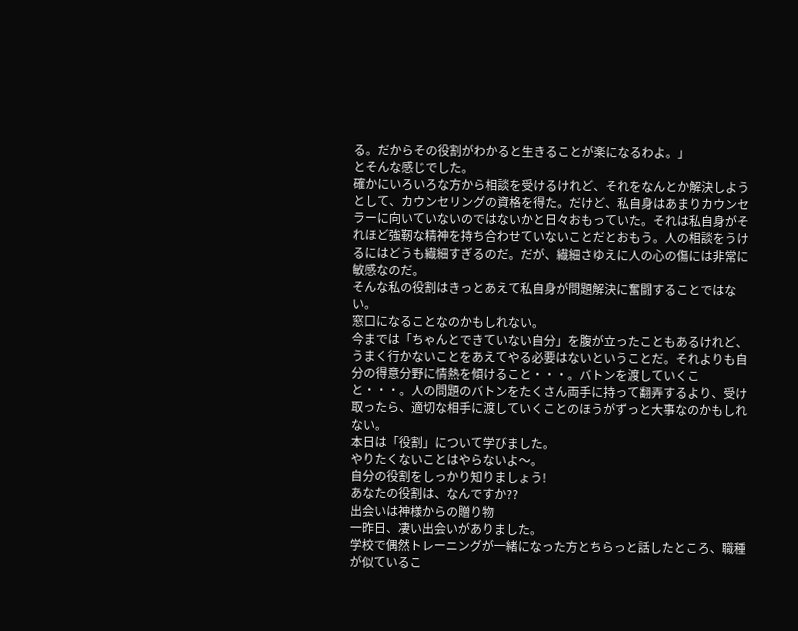る。だからその役割がわかると生きることが楽になるわよ。」
とそんな感じでした。
確かにいろいろな方から相談を受けるけれど、それをなんとか解決しようとして、カウンセリングの資格を得た。だけど、私自身はあまりカウンセラーに向いていないのではないかと日々おもっていた。それは私自身がそれほど強靭な精神を持ち合わせていないことだとおもう。人の相談をうけるにはどうも繊細すぎるのだ。だが、繊細さゆえに人の心の傷には非常に敏感なのだ。
そんな私の役割はきっとあえて私自身が問題解決に奮闘することではない。
窓口になることなのかもしれない。
今までは「ちゃんとできていない自分」を腹が立ったこともあるけれど、うまく行かないことをあえてやる必要はないということだ。それよりも自分の得意分野に情熱を傾けること・・・。バトンを渡していくこと・・・。人の問題のバトンをたくさん両手に持って翻弄するより、受け取ったら、適切な相手に渡していくことのほうがずっと大事なのかもしれない。
本日は「役割」について学びました。
やりたくないことはやらないよ〜。
自分の役割をしっかり知りましょう!
あなたの役割は、なんですか??
出会いは神様からの贈り物
一昨日、凄い出会いがありました。
学校で偶然トレーニングが一緒になった方とちらっと話したところ、職種が似ているこ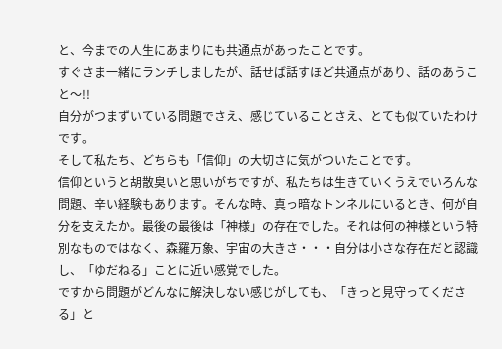と、今までの人生にあまりにも共通点があったことです。
すぐさま一緒にランチしましたが、話せば話すほど共通点があり、話のあうこと〜!!
自分がつまずいている問題でさえ、感じていることさえ、とても似ていたわけです。
そして私たち、どちらも「信仰」の大切さに気がついたことです。
信仰というと胡散臭いと思いがちですが、私たちは生きていくうえでいろんな問題、辛い経験もあります。そんな時、真っ暗なトンネルにいるとき、何が自分を支えたか。最後の最後は「神様」の存在でした。それは何の神様という特別なものではなく、森羅万象、宇宙の大きさ・・・自分は小さな存在だと認識し、「ゆだねる」ことに近い感覚でした。
ですから問題がどんなに解決しない感じがしても、「きっと見守ってくださる」と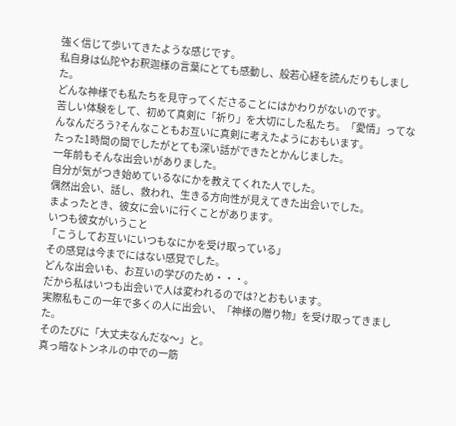強く信じて歩いてきたような感じです。
私自身は仏陀やお釈迦様の言葉にとても感動し、般若心経を読んだりもしました。
どんな神様でも私たちを見守ってくださることにはかわりがないのです。
苦しい体験をして、初めて真剣に「祈り」を大切にした私たち。「愛情」ってなんなんだろう?そんなこともお互いに真剣に考えたようにおもいます。
たった1時間の間でしたがとても深い話ができたとかんじました。
一年前もそんな出会いがありました。
自分が気がつき始めているなにかを教えてくれた人でした。
偶然出会い、話し、救われ、生きる方向性が見えてきた出会いでした。
まよったとき、彼女に会いに行くことがあります。
いつも彼女がいうこと
「こうしてお互いにいつもなにかを受け取っている」
その感覚は今までにはない感覚でした。
どんな出会いも、お互いの学びのため・・・。
だから私はいつも出会いで人は変われるのでは?とおもいます。
実際私もこの一年で多くの人に出会い、「神様の贈り物」を受け取ってきました。
そのたびに「大丈夫なんだな〜」と。
真っ暗なトンネルの中での一筋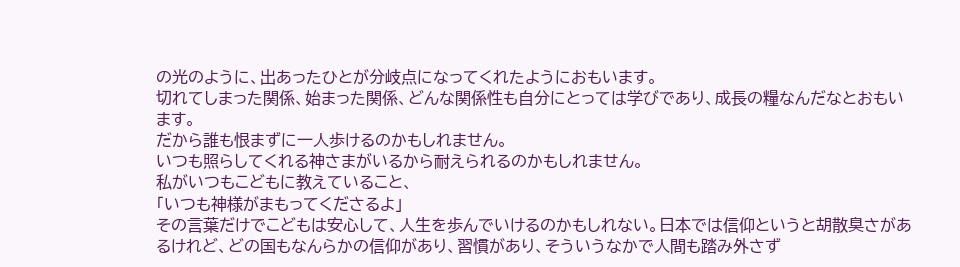の光のように、出あったひとが分岐点になってくれたようにおもいます。
切れてしまった関係、始まった関係、どんな関係性も自分にとっては学びであり、成長の糧なんだなとおもいます。
だから誰も恨まずに一人歩けるのかもしれません。
いつも照らしてくれる神さまがいるから耐えられるのかもしれません。
私がいつもこどもに教えていること、
「いつも神様がまもってくださるよ」
その言葉だけでこどもは安心して、人生を歩んでいけるのかもしれない。日本では信仰というと胡散臭さがあるけれど、どの国もなんらかの信仰があり、習慣があり、そういうなかで人間も踏み外さず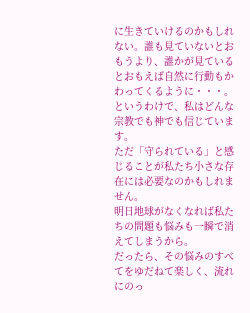に生きていけるのかもしれない。誰も見ていないとおもうより、誰かが見ているとおもえば自然に行動もかわってくるように・・・。
というわけで、私はどんな宗教でも神でも信じています。
ただ「守られている」と感じることが私たち小さな存在には必要なのかもしれません。
明日地球がなくなれば私たちの問題も悩みも一瞬で消えてしまうから。
だったら、その悩みのすべてをゆだねて楽しく、流れにのっ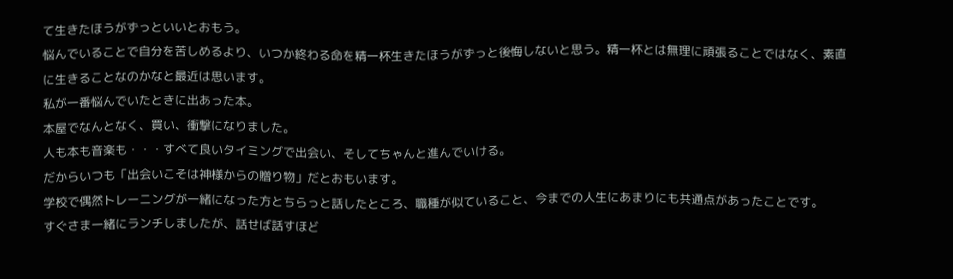て生きたほうがずっといいとおもう。
悩んでいることで自分を苦しめるより、いつか終わる命を精一杯生きたほうがずっと後悔しないと思う。精一杯とは無理に頑張ることではなく、素直に生きることなのかなと最近は思います。
私が一番悩んでいたときに出あった本。
本屋でなんとなく、買い、衝撃になりました。
人も本も音楽も・・・すべて良いタイミングで出会い、そしてちゃんと進んでいける。
だからいつも「出会いこそは神様からの贈り物」だとおもいます。
学校で偶然トレーニングが一緒になった方とちらっと話したところ、職種が似ていること、今までの人生にあまりにも共通点があったことです。
すぐさま一緒にランチしましたが、話せば話すほど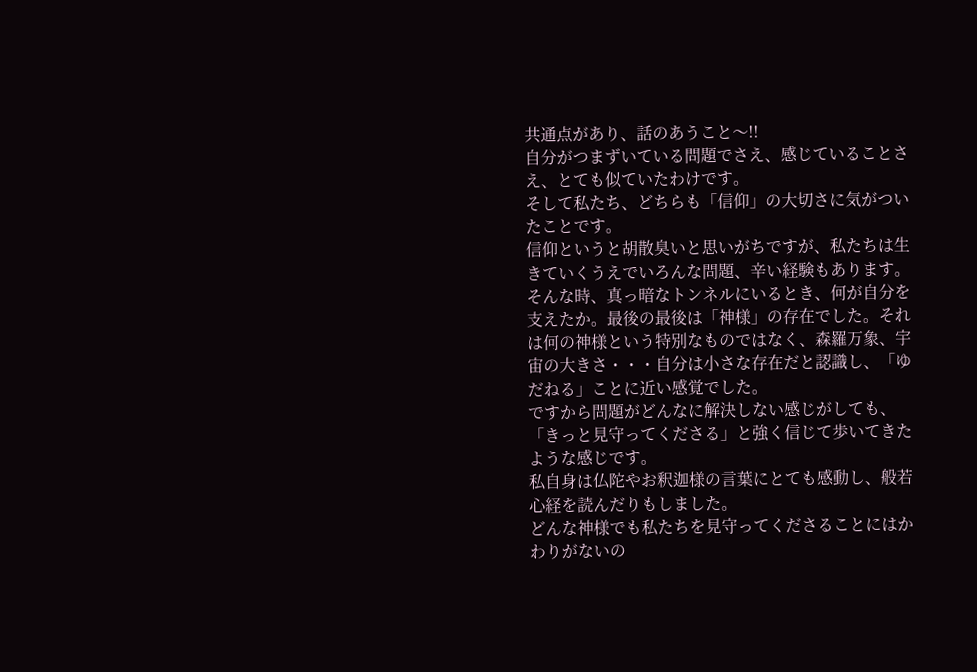共通点があり、話のあうこと〜!!
自分がつまずいている問題でさえ、感じていることさえ、とても似ていたわけです。
そして私たち、どちらも「信仰」の大切さに気がついたことです。
信仰というと胡散臭いと思いがちですが、私たちは生きていくうえでいろんな問題、辛い経験もあります。そんな時、真っ暗なトンネルにいるとき、何が自分を支えたか。最後の最後は「神様」の存在でした。それは何の神様という特別なものではなく、森羅万象、宇宙の大きさ・・・自分は小さな存在だと認識し、「ゆだねる」ことに近い感覚でした。
ですから問題がどんなに解決しない感じがしても、「きっと見守ってくださる」と強く信じて歩いてきたような感じです。
私自身は仏陀やお釈迦様の言葉にとても感動し、般若心経を読んだりもしました。
どんな神様でも私たちを見守ってくださることにはかわりがないの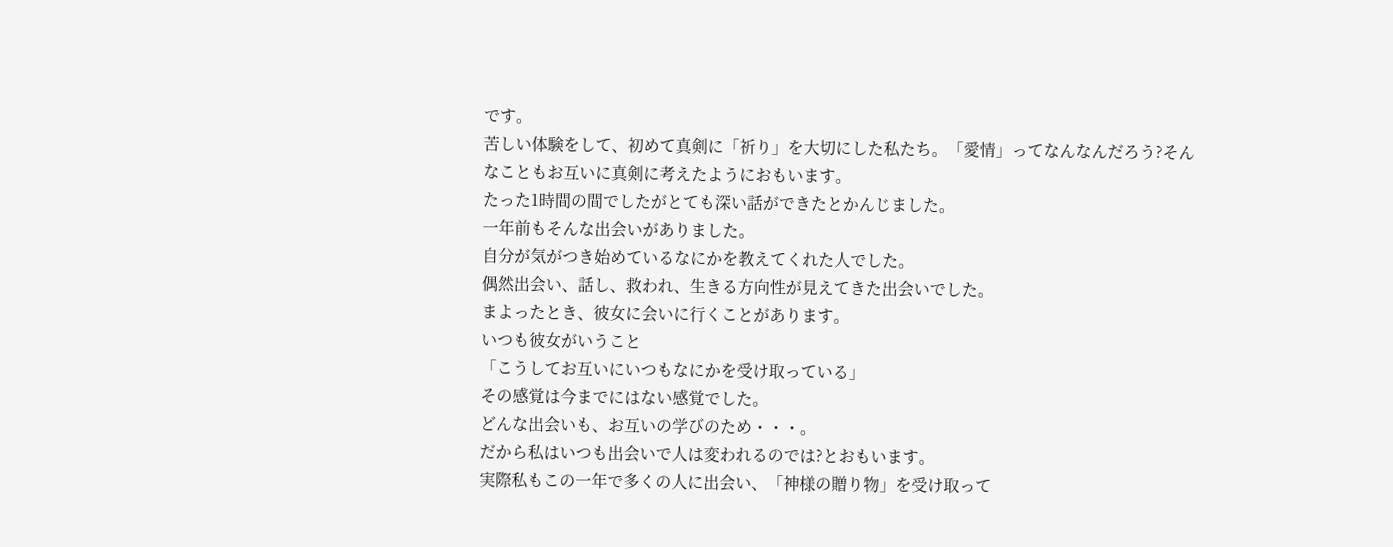です。
苦しい体験をして、初めて真剣に「祈り」を大切にした私たち。「愛情」ってなんなんだろう?そんなこともお互いに真剣に考えたようにおもいます。
たった1時間の間でしたがとても深い話ができたとかんじました。
一年前もそんな出会いがありました。
自分が気がつき始めているなにかを教えてくれた人でした。
偶然出会い、話し、救われ、生きる方向性が見えてきた出会いでした。
まよったとき、彼女に会いに行くことがあります。
いつも彼女がいうこと
「こうしてお互いにいつもなにかを受け取っている」
その感覚は今までにはない感覚でした。
どんな出会いも、お互いの学びのため・・・。
だから私はいつも出会いで人は変われるのでは?とおもいます。
実際私もこの一年で多くの人に出会い、「神様の贈り物」を受け取って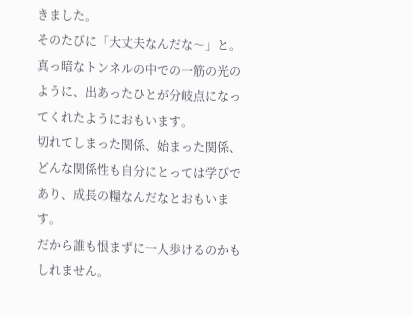きました。
そのたびに「大丈夫なんだな〜」と。
真っ暗なトンネルの中での一筋の光のように、出あったひとが分岐点になってくれたようにおもいます。
切れてしまった関係、始まった関係、どんな関係性も自分にとっては学びであり、成長の糧なんだなとおもいます。
だから誰も恨まずに一人歩けるのかもしれません。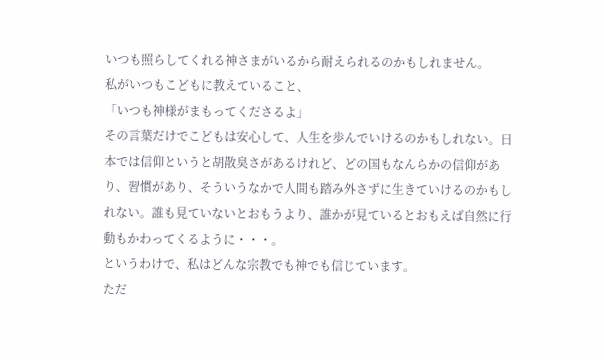いつも照らしてくれる神さまがいるから耐えられるのかもしれません。
私がいつもこどもに教えていること、
「いつも神様がまもってくださるよ」
その言葉だけでこどもは安心して、人生を歩んでいけるのかもしれない。日本では信仰というと胡散臭さがあるけれど、どの国もなんらかの信仰があり、習慣があり、そういうなかで人間も踏み外さずに生きていけるのかもしれない。誰も見ていないとおもうより、誰かが見ているとおもえば自然に行動もかわってくるように・・・。
というわけで、私はどんな宗教でも神でも信じています。
ただ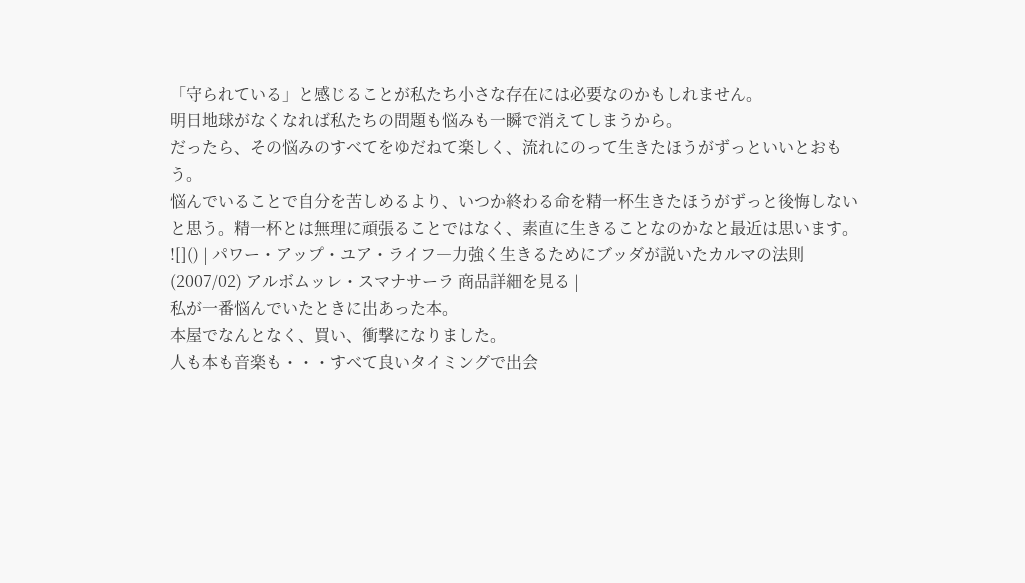「守られている」と感じることが私たち小さな存在には必要なのかもしれません。
明日地球がなくなれば私たちの問題も悩みも一瞬で消えてしまうから。
だったら、その悩みのすべてをゆだねて楽しく、流れにのって生きたほうがずっといいとおもう。
悩んでいることで自分を苦しめるより、いつか終わる命を精一杯生きたほうがずっと後悔しないと思う。精一杯とは無理に頑張ることではなく、素直に生きることなのかなと最近は思います。
![]() | パワー・アップ・ユア・ライフ―力強く生きるためにブッダが説いたカルマの法則 (2007/02) アルボムッレ・スマナサーラ 商品詳細を見る |
私が一番悩んでいたときに出あった本。
本屋でなんとなく、買い、衝撃になりました。
人も本も音楽も・・・すべて良いタイミングで出会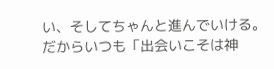い、そしてちゃんと進んでいける。
だからいつも「出会いこそは神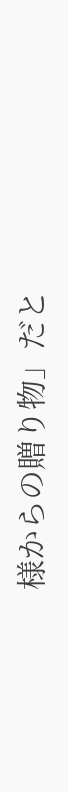様からの贈り物」だと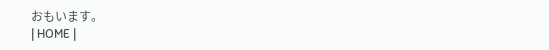おもいます。
| HOME |